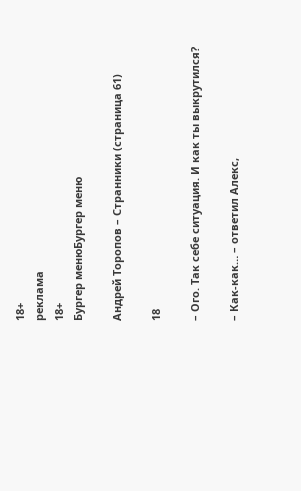18+
реклама
18+
Бургер менюБургер меню

Андрей Торопов – Странники (страница 61)

18

– Ого. Так себе ситуация. И как ты выкрутился?

– Как-как… – ответил Алекс,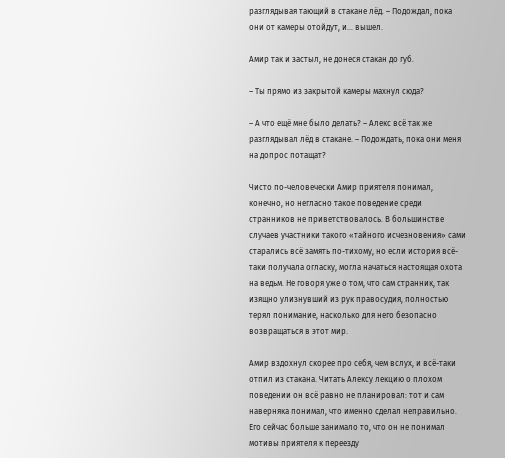разглядывая тающий в стакане лёд. – Подождал, пока они от камеры отойдут, и… вышел.

Амир так и застыл, не донеся стакан до губ.

– Ты прямо из закрытой камеры махнул сюда?

– А что ещё мне было делать? – Алекс всё так же разглядывал лёд в стакане. – Подождать, пока они меня на допрос потащат?

Чисто по-человечески Амир приятеля понимал, конечно, но негласно такое поведение среди странников не приветствовалось. В большинстве случаев участники такого «тайного исчезновения» сами старались всё замять по-тихому, но если история всё-таки получала огласку, могла начаться настоящая охота на ведьм. Не говоря уже о том, что сам странник, так изящно улизнувший из рук правосудия, полностью терял понимание, насколько для него безопасно возвращаться в этот мир.

Амир вздохнул скорее про себя, чем вслух, и всё-таки отпил из стакана. Читать Алексу лекцию о плохом поведении он всё равно не планировал: тот и сам наверняка понимал, что именно сделал неправильно. Его сейчас больше занимало то, что он не понимал мотивы приятеля к переезду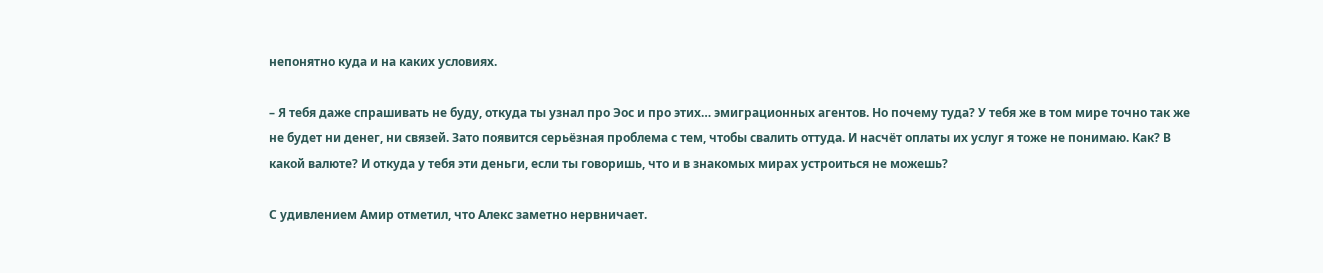непонятно куда и на каких условиях.

– Я тебя даже спрашивать не буду, откуда ты узнал про Эос и про этих… эмиграционных агентов. Но почему туда? У тебя же в том мире точно так же не будет ни денег, ни связей. Зато появится серьёзная проблема с тем, чтобы свалить оттуда. И насчёт оплаты их услуг я тоже не понимаю. Как? В какой валюте? И откуда у тебя эти деньги, если ты говоришь, что и в знакомых мирах устроиться не можешь?

С удивлением Амир отметил, что Алекс заметно нервничает.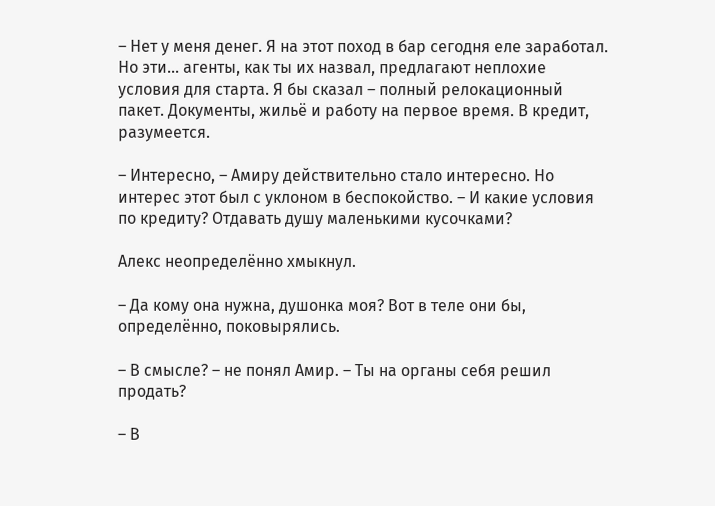– Нет у меня денег. Я на этот поход в бар сегодня еле заработал. Но эти… агенты, как ты их назвал, предлагают неплохие условия для старта. Я бы сказал – полный релокационный пакет. Документы, жильё и работу на первое время. В кредит, разумеется.

– Интересно, – Амиру действительно стало интересно. Но интерес этот был с уклоном в беспокойство. – И какие условия по кредиту? Отдавать душу маленькими кусочками?

Алекс неопределённо хмыкнул.

– Да кому она нужна, душонка моя? Вот в теле они бы, определённо, поковырялись.

– В смысле? – не понял Амир. – Ты на органы себя решил продать?

– В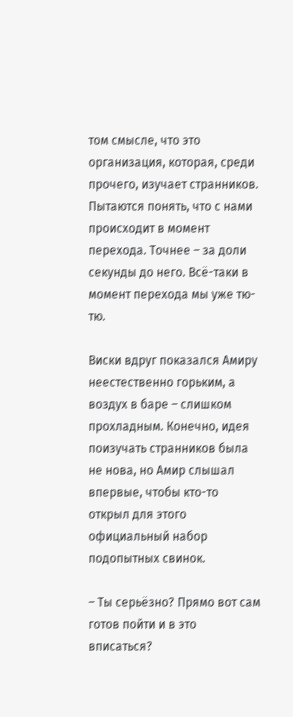том смысле, что это организация, которая, среди прочего, изучает странников. Пытаются понять, что с нами происходит в момент перехода. Точнее – за доли секунды до него. Всё-таки в момент перехода мы уже тю-тю.

Виски вдруг показался Амиру неестественно горьким, а воздух в баре – слишком прохладным. Конечно, идея поизучать странников была не нова, но Амир слышал впервые, чтобы кто-то открыл для этого официальный набор подопытных свинок.

– Ты серьёзно? Прямо вот сам готов пойти и в это вписаться?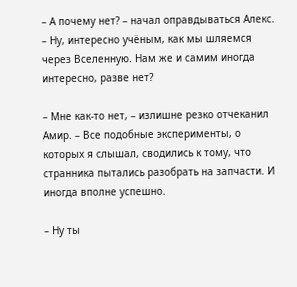– А почему нет? – начал оправдываться Алекс. – Ну, интересно учёным, как мы шляемся через Вселенную. Нам же и самим иногда интересно, разве нет?

– Мне как-то нет, – излишне резко отчеканил Амир. – Все подобные эксперименты, о которых я слышал, сводились к тому, что странника пытались разобрать на запчасти. И иногда вполне успешно.

– Ну ты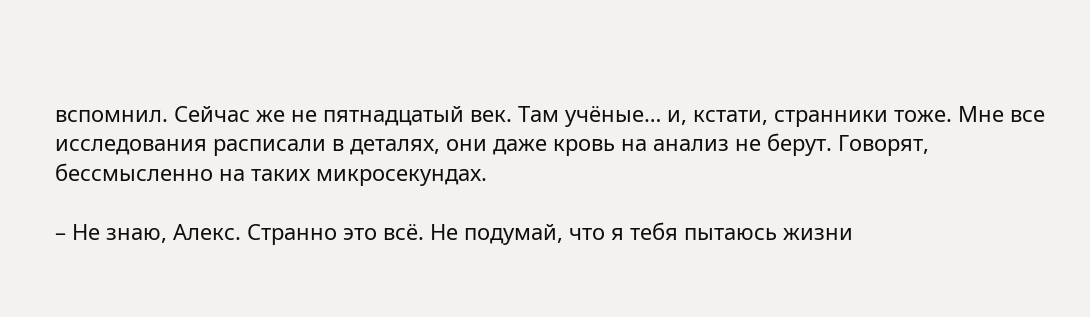вспомнил. Сейчас же не пятнадцатый век. Там учёные… и, кстати, странники тоже. Мне все исследования расписали в деталях, они даже кровь на анализ не берут. Говорят, бессмысленно на таких микросекундах.

– Не знаю, Алекс. Странно это всё. Не подумай, что я тебя пытаюсь жизни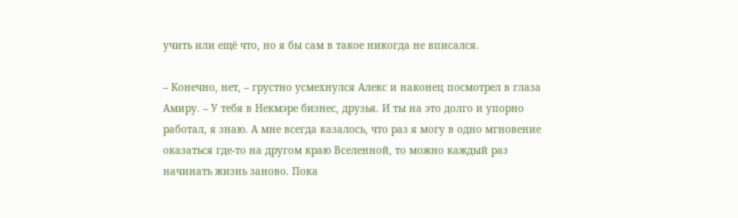учить или ещё что, но я бы сам в такое никогда не вписался.

– Конечно, нет, – грустно усмехнулся Алекс и наконец посмотрел в глаза Амиру. – У тебя в Некмэре бизнес, друзья. И ты на это долго и упорно работал, я знаю. А мне всегда казалось, что раз я могу в одно мгновение оказаться где-то на другом краю Вселенной, то можно каждый раз начинать жизнь заново. Пока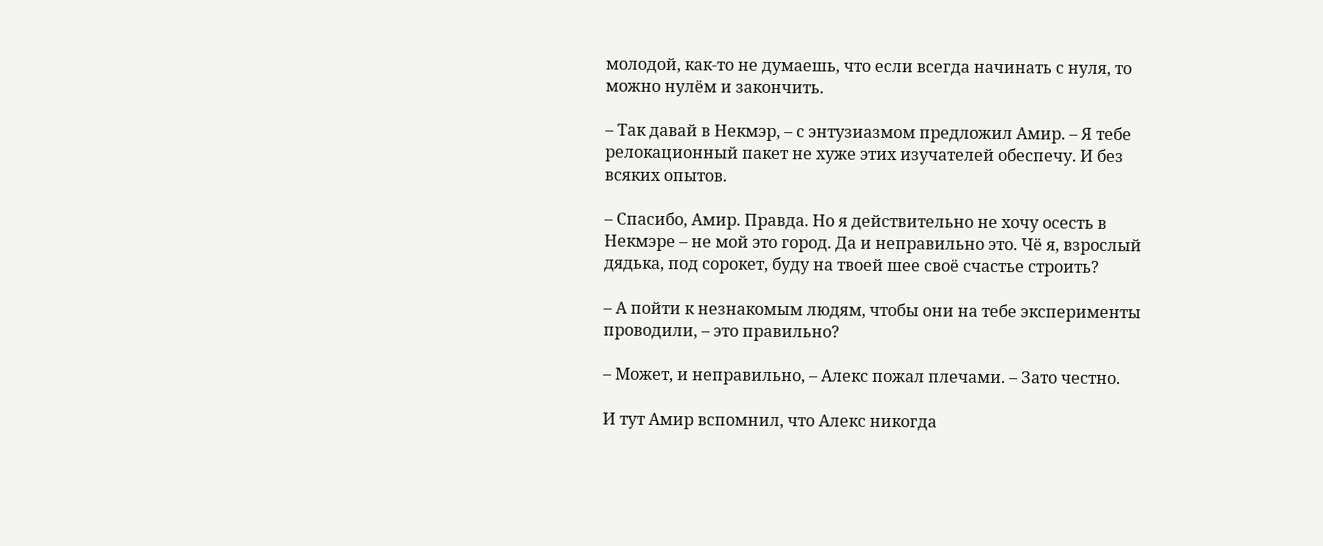молодой, как-то не думаешь, что если всегда начинать с нуля, то можно нулём и закончить.

– Так давай в Некмэр, – с энтузиазмом предложил Амир. – Я тебе релокационный пакет не хуже этих изучателей обеспечу. И без всяких опытов.

– Спасибо, Амир. Правда. Но я действительно не хочу осесть в Некмэре – не мой это город. Да и неправильно это. Чё я, взрослый дядька, под сорокет, буду на твоей шее своё счастье строить?

– А пойти к незнакомым людям, чтобы они на тебе эксперименты проводили, – это правильно?

– Может, и неправильно, – Алекс пожал плечами. – Зато честно.

И тут Амир вспомнил, что Алекс никогда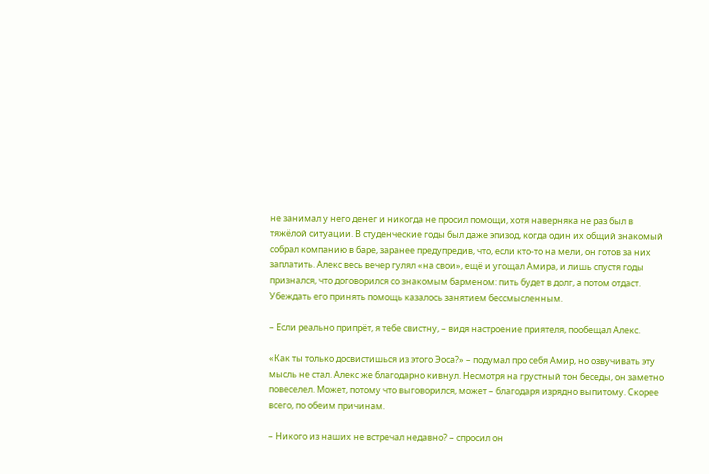не занимал у него денег и никогда не просил помощи, хотя наверняка не раз был в тяжёлой ситуации. В студенческие годы был даже эпизод, когда один их общий знакомый собрал компанию в баре, заранее предупредив, что, если кто-то на мели, он готов за них заплатить. Алекс весь вечер гулял «на свои», ещё и угощал Амира, и лишь спустя годы признался, что договорился со знакомым барменом: пить будет в долг, а потом отдаст. Убеждать его принять помощь казалось занятием бессмысленным.

– Если реально припрёт, я тебе свистну, – видя настроение приятеля, пообещал Алекс.

«Как ты только досвистишься из этого Эоса?» – подумал про себя Амир, но озвучивать эту мысль не стал. Алекс же благодарно кивнул. Несмотря на грустный тон беседы, он заметно повеселел. Может, потому что выговорился, может – благодаря изрядно выпитому. Скорее всего, по обеим причинам.

– Никого из наших не встречал недавно? – спросил он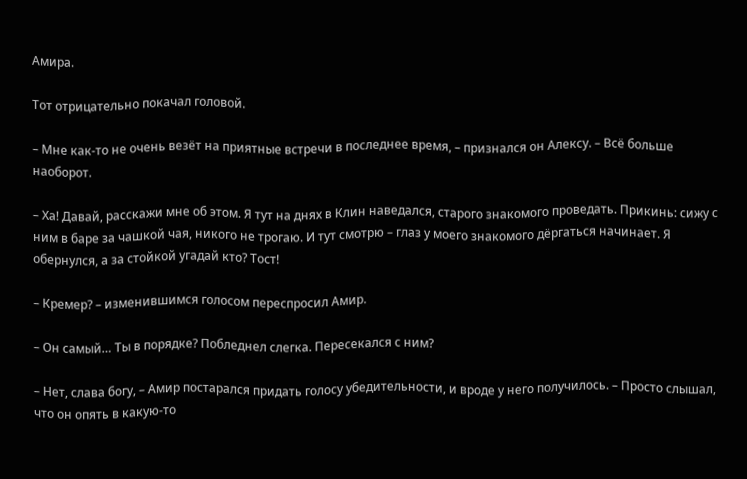Амира.

Тот отрицательно покачал головой.

– Мне как-то не очень везёт на приятные встречи в последнее время, – признался он Алексу. – Всё больше наоборот.

– Ха! Давай, расскажи мне об этом. Я тут на днях в Клин наведался, старого знакомого проведать. Прикинь: сижу с ним в баре за чашкой чая, никого не трогаю. И тут смотрю – глаз у моего знакомого дёргаться начинает. Я обернулся, а за стойкой угадай кто? Тост!

– Кремер? – изменившимся голосом переспросил Амир.

– Он самый… Ты в порядке? Побледнел слегка. Пересекался с ним?

– Нет, слава богу, – Амир постарался придать голосу убедительности, и вроде у него получилось. – Просто слышал, что он опять в какую-то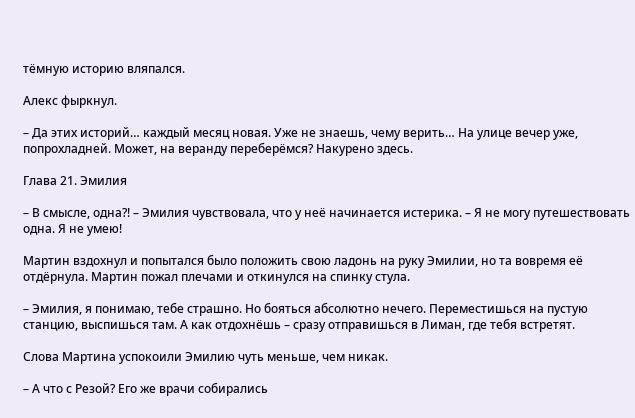тёмную историю вляпался.

Алекс фыркнул.

– Да этих историй… каждый месяц новая. Уже не знаешь, чему верить… На улице вечер уже, попрохладней. Может, на веранду переберёмся? Накурено здесь.

Глава 21. Эмилия

– В смысле, одна?! – Эмилия чувствовала, что у неё начинается истерика. – Я не могу путешествовать одна. Я не умею!

Мартин вздохнул и попытался было положить свою ладонь на руку Эмилии, но та вовремя её отдёрнула. Мартин пожал плечами и откинулся на спинку стула.

– Эмилия, я понимаю, тебе страшно. Но бояться абсолютно нечего. Переместишься на пустую станцию, выспишься там. А как отдохнёшь – сразу отправишься в Лиман, где тебя встретят.

Слова Мартина успокоили Эмилию чуть меньше, чем никак.

– А что с Резой? Его же врачи собирались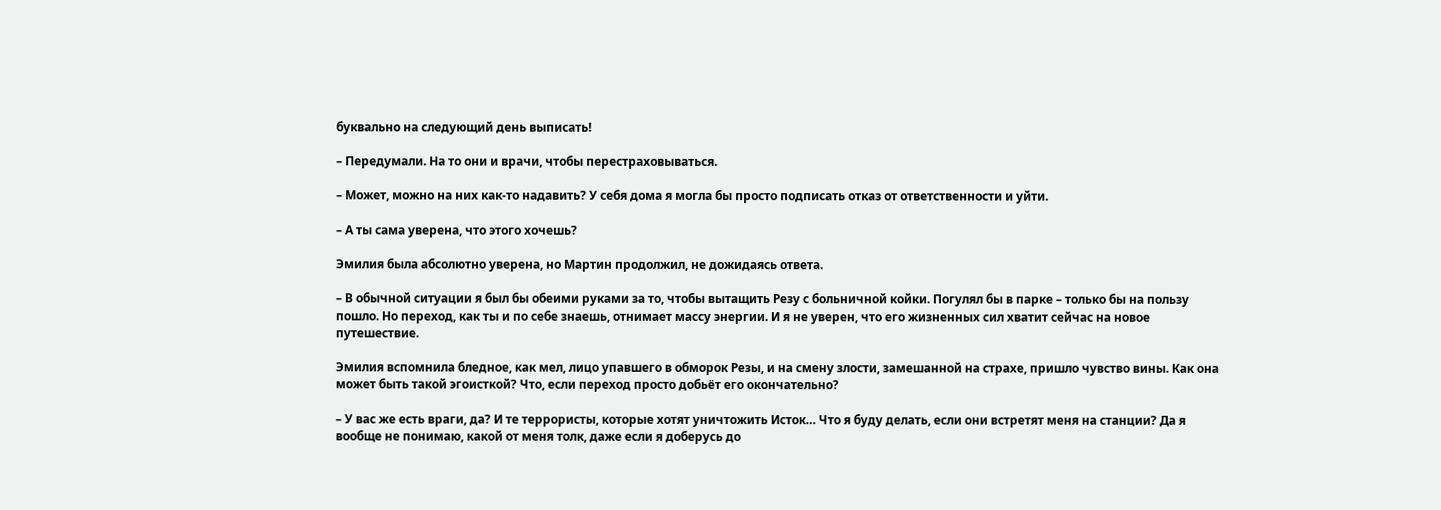буквально на следующий день выписать!

– Передумали. На то они и врачи, чтобы перестраховываться.

– Может, можно на них как-то надавить? У себя дома я могла бы просто подписать отказ от ответственности и уйти.

– А ты сама уверена, что этого хочешь?

Эмилия была абсолютно уверена, но Мартин продолжил, не дожидаясь ответа.

– В обычной ситуации я был бы обеими руками за то, чтобы вытащить Резу с больничной койки. Погулял бы в парке – только бы на пользу пошло. Но переход, как ты и по себе знаешь, отнимает массу энергии. И я не уверен, что его жизненных сил хватит сейчас на новое путешествие.

Эмилия вспомнила бледное, как мел, лицо упавшего в обморок Резы, и на смену злости, замешанной на страхе, пришло чувство вины. Как она может быть такой эгоисткой? Что, если переход просто добьёт его окончательно?

– У вас же есть враги, да? И те террористы, которые хотят уничтожить Исток… Что я буду делать, если они встретят меня на станции? Да я вообще не понимаю, какой от меня толк, даже если я доберусь до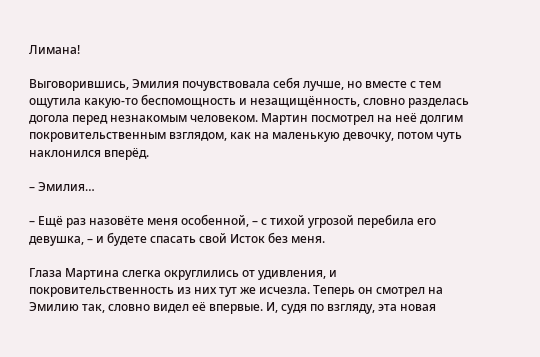Лимана!

Выговорившись, Эмилия почувствовала себя лучше, но вместе с тем ощутила какую-то беспомощность и незащищённость, словно разделась догола перед незнакомым человеком. Мартин посмотрел на неё долгим покровительственным взглядом, как на маленькую девочку, потом чуть наклонился вперёд.

– Эмилия…

– Ещё раз назовёте меня особенной, – с тихой угрозой перебила его девушка, – и будете спасать свой Исток без меня.

Глаза Мартина слегка округлились от удивления, и покровительственность из них тут же исчезла. Теперь он смотрел на Эмилию так, словно видел её впервые. И, судя по взгляду, эта новая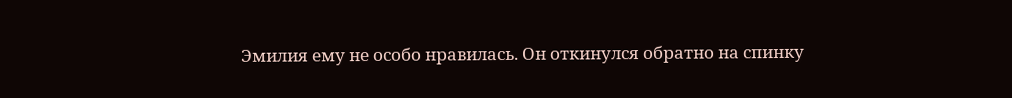Эмилия ему не особо нравилась. Он откинулся обратно на спинку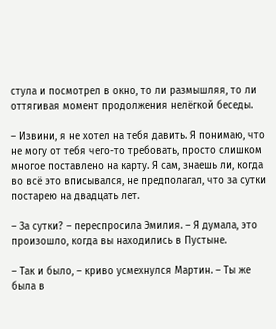стула и посмотрел в окно, то ли размышляя, то ли оттягивая момент продолжения нелёгкой беседы.

– Извини, я не хотел на тебя давить. Я понимаю, что не могу от тебя чего-то требовать, просто слишком многое поставлено на карту. Я сам, знаешь ли, когда во всё это вписывался, не предполагал, что за сутки постарею на двадцать лет.

– За сутки? – переспросила Эмилия. – Я думала, это произошло, когда вы находились в Пустыне.

– Так и было, – криво усмехнулся Мартин. – Ты же была в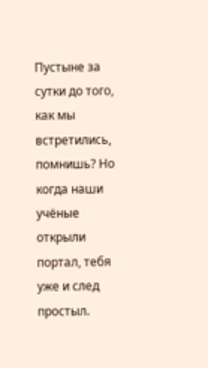Пустыне за сутки до того, как мы встретились, помнишь? Но когда наши учёные открыли портал, тебя уже и след простыл.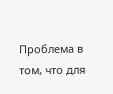Проблема в том, что для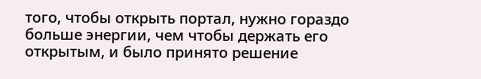того, чтобы открыть портал, нужно гораздо больше энергии, чем чтобы держать его открытым, и было принято решение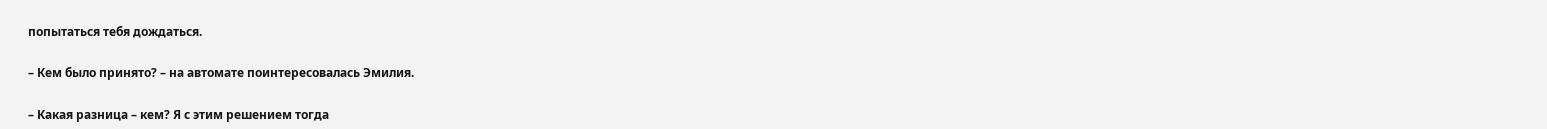попытаться тебя дождаться.

– Кем было принято? – на автомате поинтересовалась Эмилия.

– Какая разница – кем? Я с этим решением тогда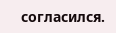согласился.